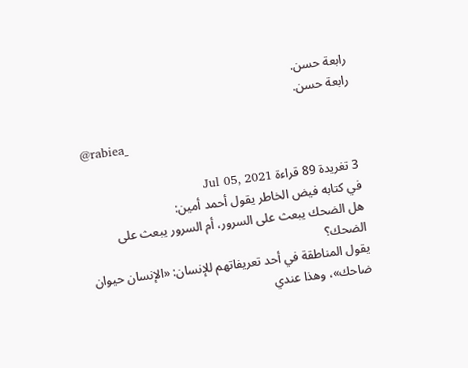رابعة حسن.
رابعة حسن.

@rabiea_

3 تغريدة 89 قراءة Jul 05, 2021
في كتابه فيض الخاطر يقول أحمد أمين:
هل الضحك يبعث على السرور، أم السرور يبعث على الضحك؟
يقول المناطقة في أحد تعريفاتهم للإنسان: «الإنسان حیوان ضاحك»، وهذا عندي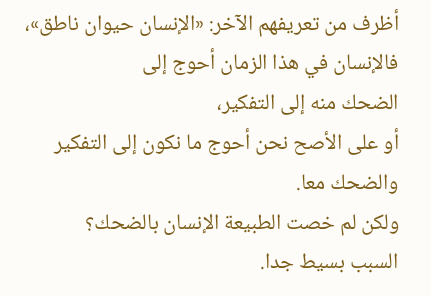أظرف من تعريفهم الآخر: «الإنسان حیوان ناطق»، فالإنسان في هذا الزمان أحوج إلى
الضحك منه إلى التفكير،
أو على الأصح نحن أحوج ما نكون إلى التفكير والضحك معا.
ولكن لم خصت الطبيعة الإنسان بالضحك؟
السبب بسيط جدا.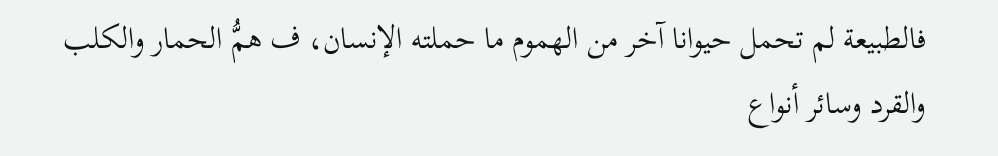فالطبيعة لم تحمل حيوانا آخر من الهموم ما حملته الإنسان، ف همُّ الحمار والكلب والقرد وسائر أنواع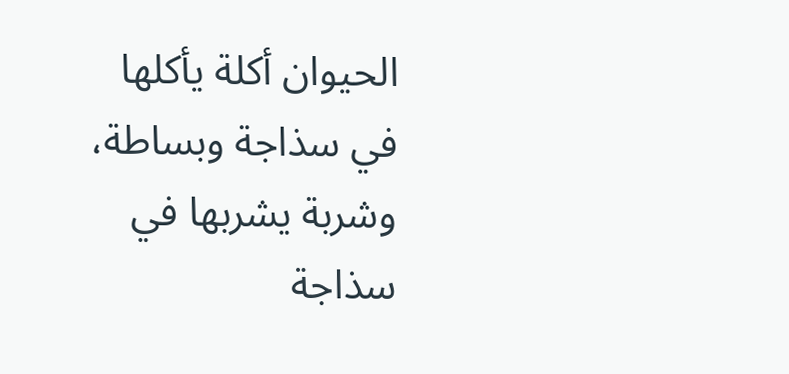الحيوان أكلة يأكلها في سذاجة وبساطة، وشربة يشربها في سذاجة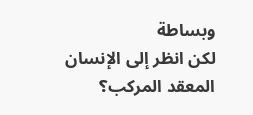وبساطة
لكن انظر إلى الإنسان المعقد المركب؟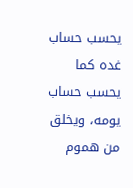يحسب حساب غده كما يحسب حساب يومه، ويخلق من هموم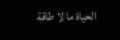الحياة ما لا طاقة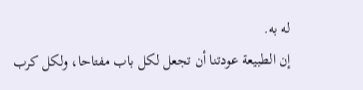له به.
إن الطبيعة عودتنا أن تجعل لكل باب مفتاحا، ولكل كرب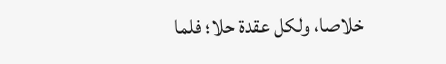خلاصا، ولكل عقدة حلا؛ فلما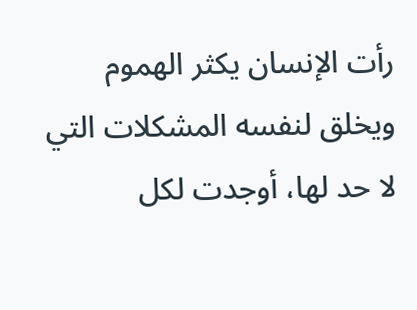رأت الإنسان يكثر الهموم ويخلق لنفسه المشكلات التي لا حد لها، أوجدت لكل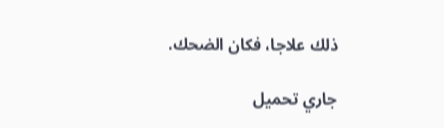ذلك علاجا، فكان الضحك.

جاري تحميل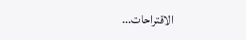الاقتراحات...